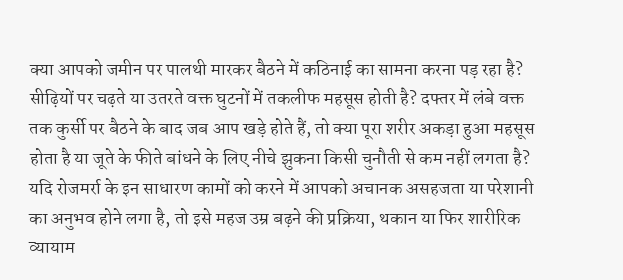क्या आपको जमीन पर पालथी मारकर बैठने में कठिनाई का सामना करना पड़ रहा है? सीढ़ियों पर चढ़ते या उतरते वक्त घुटनों में तकलीफ महसूस होती है? दफ्तर में लंबे वक्त तक कुर्सी पर बैठने के बाद जब आप खड़े होते हैं, तो क्या पूरा शरीर अकड़ा हुआ महसूस होता है या जूते के फीते बांधने के लिए नीचे झुकना किसी चुनौती से कम नहीं लगता है? यदि रोजमर्रा के इन साधारण कामों को करने में आपको अचानक असहजता या परेशानी का अनुभव होने लगा है, तो इसे महज उम्र बढ़ने की प्रक्रिया, थकान या फिर शारीरिक व्यायाम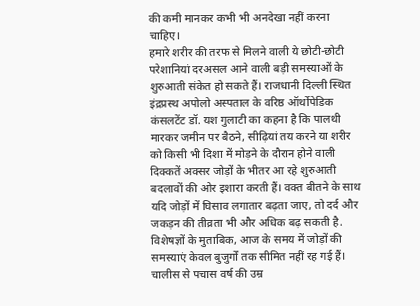की कमी मानकर कभी भी अनदेखा नहीं करना चाहिए।
हमारे शरीर की तरफ से मिलने वाली ये छोटी-छोटी परेशानियां दरअसल आने वाली बड़ी समस्याओं के शुरुआती संकेत हो सकते हैं। राजधानी दिल्ली स्थित इंद्रप्रस्थ अपोलो अस्पताल के वरिष्ठ ऑर्थोपेडिक कंसलटेंट डॉ. यश गुलाटी का कहना है कि पालथी मारकर जमीन पर बैठने, सीढ़ियां तय करने या शरीर को किसी भी दिशा में मोड़ने के दौरान होने वाली दिक्कतें अक्सर जोड़ों के भीतर आ रहे शुरुआती बदलावों की ओर इशारा करती हैं। वक्त बीतने के साथ यदि जोड़ों में घिसाव लगातार बढ़ता जाए, तो दर्द और जकड़न की तीव्रता भी और अधिक बढ़ सकती है.
विशेषज्ञों के मुताबिक, आज के समय में जोड़ों की समस्याएं केवल बुजुर्गों तक सीमित नहीं रह गई हैं। चालीस से पचास वर्ष की उम्र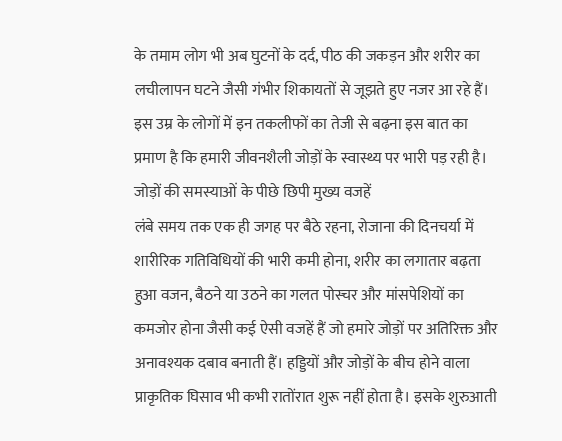के तमाम लोग भी अब घुटनों के दर्द, पीठ की जकड़न और शरीर का लचीलापन घटने जैसी गंभीर शिकायतों से जूझते हुए नजर आ रहे हैं। इस उम्र के लोगों में इन तकलीफों का तेजी से बढ़ना इस बात का प्रमाण है कि हमारी जीवनशैली जोड़ों के स्वास्थ्य पर भारी पड़ रही है।
जोड़ों की समस्याओं के पीछे छिपी मुख्य वजहें
लंबे समय तक एक ही जगह पर बैठे रहना, रोजाना की दिनचर्या में शारीरिक गतिविधियों की भारी कमी होना, शरीर का लगातार बढ़ता हुआ वजन, बैठने या उठने का गलत पोस्चर और मांसपेशियों का कमजोर होना जैसी कई ऐसी वजहें हैं जो हमारे जोड़ों पर अतिरिक्त और अनावश्यक दबाव बनाती हैं। हड्डियों और जोड़ों के बीच होने वाला प्राकृतिक घिसाव भी कभी रातोंरात शुरू नहीं होता है। इसके शुरुआती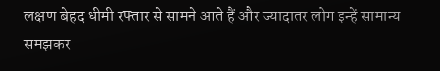लक्षण बेहद धीमी रफ्तार से सामने आते हैं और ज्यादातर लोग इन्हें सामान्य समझकर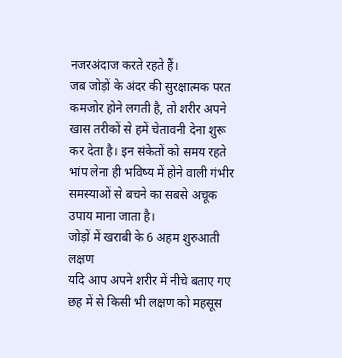नजरअंदाज करते रहते हैं।
जब जोड़ों के अंदर की सुरक्षात्मक परत कमजोर होने लगती है, तो शरीर अपने खास तरीकों से हमें चेतावनी देना शुरू कर देता है। इन संकेतों को समय रहते भांप लेना ही भविष्य में होने वाली गंभीर समस्याओं से बचने का सबसे अचूक उपाय माना जाता है।
जोड़ों में खराबी के 6 अहम शुरुआती लक्षण
यदि आप अपने शरीर में नीचे बताए गए छह में से किसी भी लक्षण को महसूस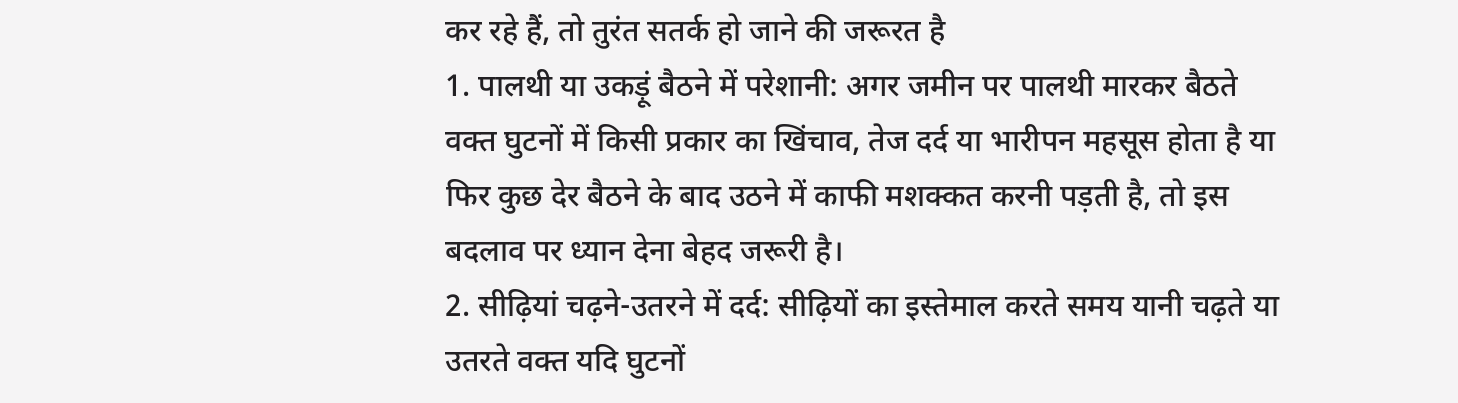कर रहे हैं, तो तुरंत सतर्क हो जाने की जरूरत है
1. पालथी या उकड़ूं बैठने में परेशानी: अगर जमीन पर पालथी मारकर बैठते वक्त घुटनों में किसी प्रकार का खिंचाव, तेज दर्द या भारीपन महसूस होता है या फिर कुछ देर बैठने के बाद उठने में काफी मशक्कत करनी पड़ती है, तो इस बदलाव पर ध्यान देना बेहद जरूरी है।
2. सीढ़ियां चढ़ने-उतरने में दर्द: सीढ़ियों का इस्तेमाल करते समय यानी चढ़ते या उतरते वक्त यदि घुटनों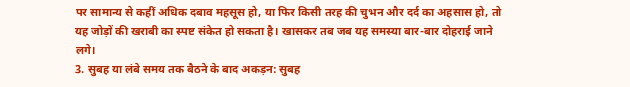पर सामान्य से कहीं अधिक दबाव महसूस हो, या फिर किसी तरह की चुभन और दर्द का अहसास हो, तो यह जोड़ों की खराबी का स्पष्ट संकेत हो सकता है। खासकर तब जब यह समस्या बार-बार दोहराई जाने लगे।
3. सुबह या लंबे समय तक बैठने के बाद अकड़न: सुबह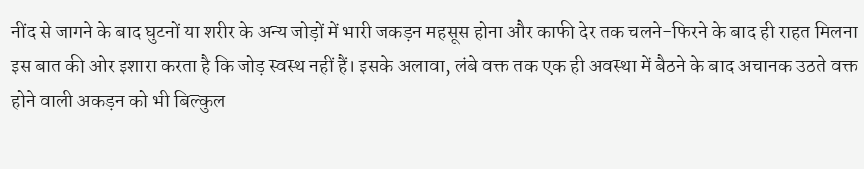नींद से जागने के बाद घुटनों या शरीर के अन्य जोड़ों में भारी जकड़न महसूस होना और काफी देर तक चलने-फिरने के बाद ही राहत मिलना इस बात की ओर इशारा करता है कि जोड़ स्वस्थ नहीं हैं। इसके अलावा, लंबे वक्त तक एक ही अवस्था में बैठने के बाद अचानक उठते वक्त होने वाली अकड़न को भी बिल्कुल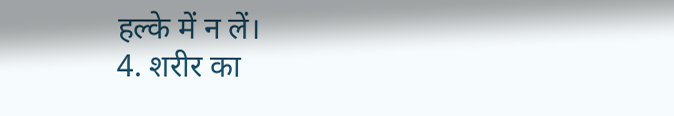हल्के में न लें।
4. शरीर का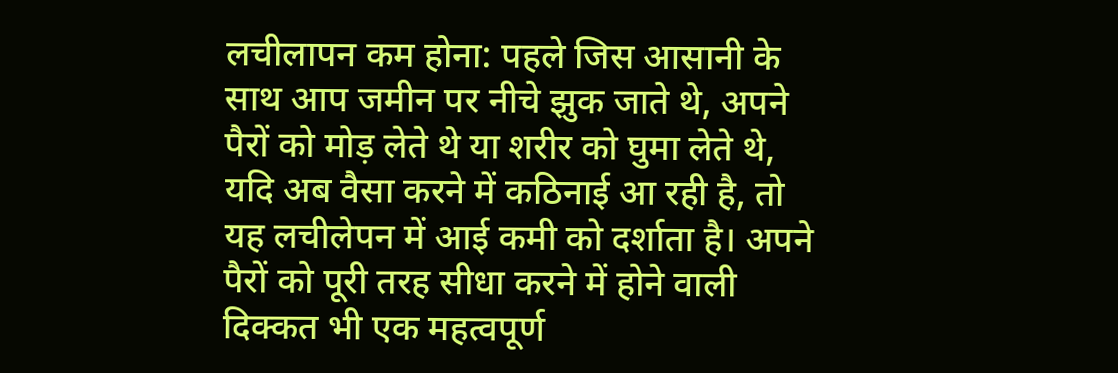लचीलापन कम होना: पहले जिस आसानी के साथ आप जमीन पर नीचे झुक जाते थे, अपने पैरों को मोड़ लेते थे या शरीर को घुमा लेते थे, यदि अब वैसा करने में कठिनाई आ रही है, तो यह लचीलेपन में आई कमी को दर्शाता है। अपने पैरों को पूरी तरह सीधा करने में होने वाली दिक्कत भी एक महत्वपूर्ण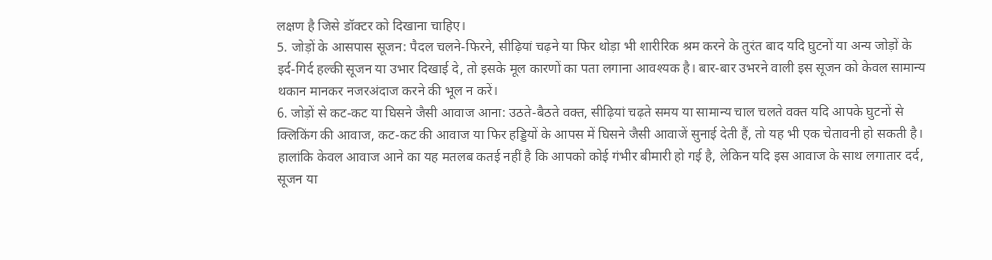लक्षण है जिसे डॉक्टर को दिखाना चाहिए।
5. जोड़ों के आसपास सूजन: पैदल चलने-फिरने, सीढ़ियां चढ़ने या फिर थोड़ा भी शारीरिक श्रम करने के तुरंत बाद यदि घुटनों या अन्य जोड़ों के इर्द-गिर्द हल्की सूजन या उभार दिखाई दे, तो इसके मूल कारणों का पता लगाना आवश्यक है। बार-बार उभरने वाली इस सूजन को केवल सामान्य थकान मानकर नजरअंदाज करने की भूल न करें।
6. जोड़ों से कट-कट या घिसने जैसी आवाज आना: उठते-बैठते वक्त, सीढ़ियां चढ़ते समय या सामान्य चाल चलते वक्त यदि आपके घुटनों से क्लिकिंग की आवाज, कट-कट की आवाज या फिर हड्डियों के आपस में घिसने जैसी आवाजें सुनाई देती हैं, तो यह भी एक चेतावनी हो सकती है। हालांकि केवल आवाज आने का यह मतलब कतई नहीं है कि आपको कोई गंभीर बीमारी हो गई है, लेकिन यदि इस आवाज के साथ लगातार दर्द, सूजन या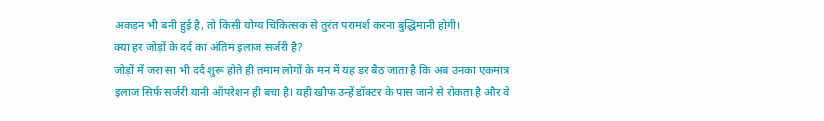अकड़न भी बनी हुई है, तो किसी योग्य चिकित्सक से तुरंत परामर्श करना बुद्धिमानी होगी।
क्या हर जोड़ों के दर्द का अंतिम इलाज सर्जरी है?
जोड़ों में जरा सा भी दर्द शुरू होते ही तमाम लोगों के मन में यह डर बैठ जाता है कि अब उनका एकमात्र इलाज सिर्फ सर्जरी यानी ऑपरेशन ही बचा है। यही खौफ उन्हें डॉक्टर के पास जाने से रोकता है और वे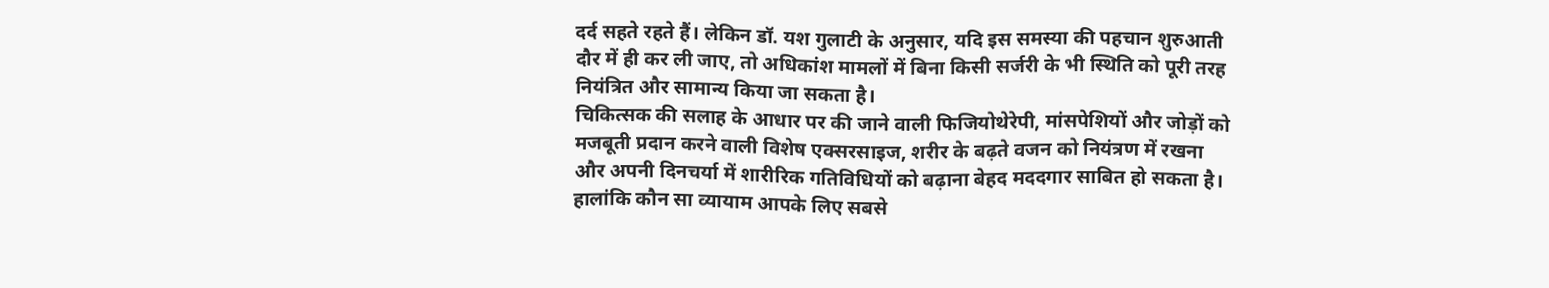दर्द सहते रहते हैं। लेकिन डॉ. यश गुलाटी के अनुसार, यदि इस समस्या की पहचान शुरुआती दौर में ही कर ली जाए, तो अधिकांश मामलों में बिना किसी सर्जरी के भी स्थिति को पूरी तरह नियंत्रित और सामान्य किया जा सकता है।
चिकित्सक की सलाह के आधार पर की जाने वाली फिजियोथेरेपी, मांसपेशियों और जोड़ों को मजबूती प्रदान करने वाली विशेष एक्सरसाइज, शरीर के बढ़ते वजन को नियंत्रण में रखना और अपनी दिनचर्या में शारीरिक गतिविधियों को बढ़ाना बेहद मददगार साबित हो सकता है। हालांकि कौन सा व्यायाम आपके लिए सबसे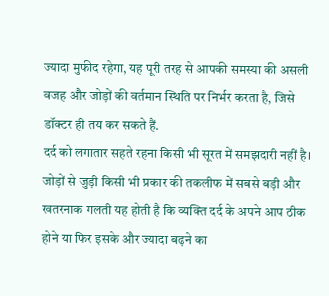ज्यादा मुफीद रहेगा, यह पूरी तरह से आपकी समस्या की असली वजह और जोड़ों की वर्तमान स्थिति पर निर्भर करता है, जिसे डॉक्टर ही तय कर सकते हैं.
दर्द को लगातार सहते रहना किसी भी सूरत में समझदारी नहीं है। जोड़ों से जुड़ी किसी भी प्रकार की तकलीफ में सबसे बड़ी और खतरनाक गलती यह होती है कि व्यक्ति दर्द के अपने आप ठीक होने या फिर इसके और ज्यादा बढ़ने का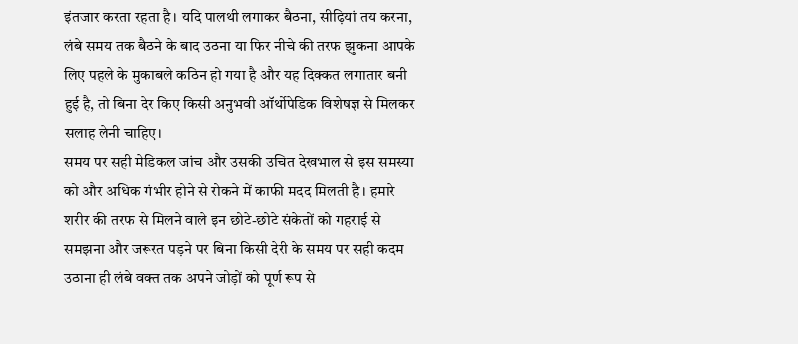इंतजार करता रहता है। यदि पालथी लगाकर बैठना, सीढ़ियां तय करना, लंबे समय तक बैठने के बाद उठना या फिर नीचे की तरफ झुकना आपके लिए पहले के मुकाबले कठिन हो गया है और यह दिक्कत लगातार बनी हुई है, तो बिना देर किए किसी अनुभवी ऑर्थोपेडिक विशेषज्ञ से मिलकर सलाह लेनी चाहिए।
समय पर सही मेडिकल जांच और उसकी उचित देखभाल से इस समस्या को और अधिक गंभीर होने से रोकने में काफी मदद मिलती है। हमारे शरीर की तरफ से मिलने वाले इन छोटे-छोटे संकेतों को गहराई से समझना और जरूरत पड़ने पर बिना किसी देरी के समय पर सही कदम उठाना ही लंबे वक्त तक अपने जोड़ों को पूर्ण रूप से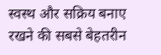स्वस्थ और सक्रिय बनाए रखने की सबसे बेहतरीन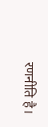रणनीति है।